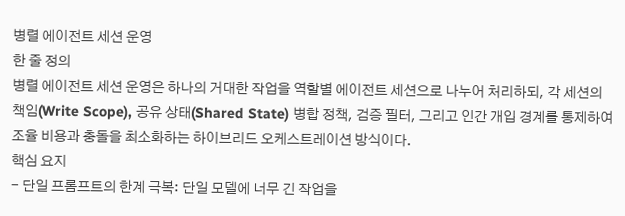병렬 에이전트 세션 운영
한 줄 정의
병렬 에이전트 세션 운영은 하나의 거대한 작업을 역할별 에이전트 세션으로 나누어 처리하되, 각 세션의 책임(Write Scope), 공유 상태(Shared State) 병합 정책, 검증 필터, 그리고 인간 개입 경계를 통제하여 조율 비용과 충돌을 최소화하는 하이브리드 오케스트레이션 방식이다.
핵심 요지
- 단일 프롬프트의 한계 극복: 단일 모델에 너무 긴 작업을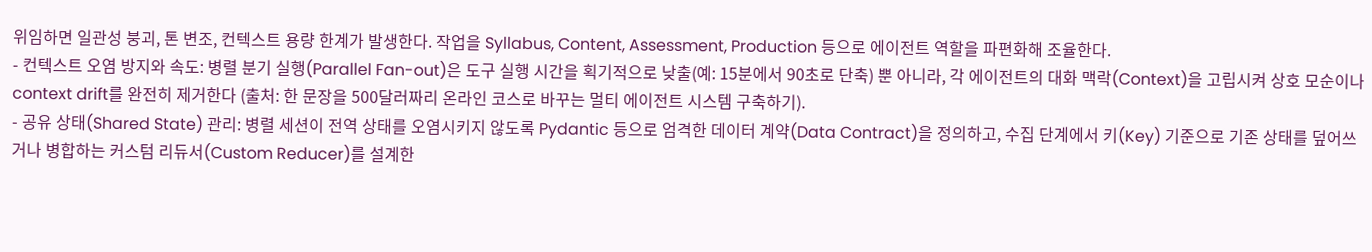위임하면 일관성 붕괴, 톤 변조, 컨텍스트 용량 한계가 발생한다. 작업을 Syllabus, Content, Assessment, Production 등으로 에이전트 역할을 파편화해 조율한다.
- 컨텍스트 오염 방지와 속도: 병렬 분기 실행(Parallel Fan-out)은 도구 실행 시간을 획기적으로 낮출(예: 15분에서 90초로 단축) 뿐 아니라, 각 에이전트의 대화 맥락(Context)을 고립시켜 상호 모순이나 context drift를 완전히 제거한다 (출처: 한 문장을 500달러짜리 온라인 코스로 바꾸는 멀티 에이전트 시스템 구축하기).
- 공유 상태(Shared State) 관리: 병렬 세션이 전역 상태를 오염시키지 않도록 Pydantic 등으로 엄격한 데이터 계약(Data Contract)을 정의하고, 수집 단계에서 키(Key) 기준으로 기존 상태를 덮어쓰거나 병합하는 커스텀 리듀서(Custom Reducer)를 설계한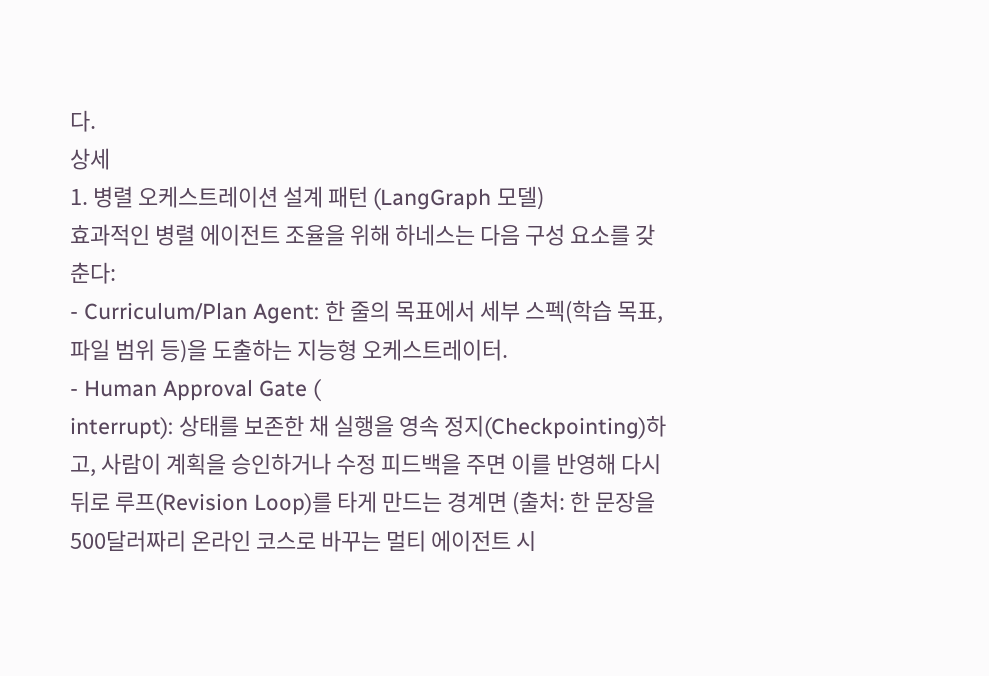다.
상세
1. 병렬 오케스트레이션 설계 패턴 (LangGraph 모델)
효과적인 병렬 에이전트 조율을 위해 하네스는 다음 구성 요소를 갖춘다:
- Curriculum/Plan Agent: 한 줄의 목표에서 세부 스펙(학습 목표, 파일 범위 등)을 도출하는 지능형 오케스트레이터.
- Human Approval Gate (
interrupt): 상태를 보존한 채 실행을 영속 정지(Checkpointing)하고, 사람이 계획을 승인하거나 수정 피드백을 주면 이를 반영해 다시 뒤로 루프(Revision Loop)를 타게 만드는 경계면 (출처: 한 문장을 500달러짜리 온라인 코스로 바꾸는 멀티 에이전트 시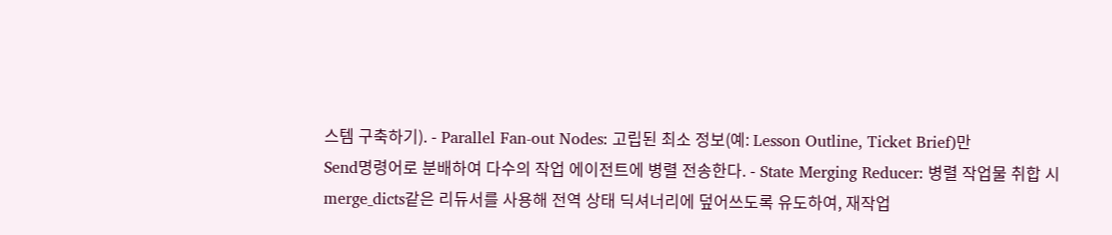스템 구축하기). - Parallel Fan-out Nodes: 고립된 최소 정보(예: Lesson Outline, Ticket Brief)만
Send명령어로 분배하여 다수의 작업 에이전트에 병렬 전송한다. - State Merging Reducer: 병렬 작업물 취합 시
merge_dicts같은 리듀서를 사용해 전역 상태 딕셔너리에 덮어쓰도록 유도하여, 재작업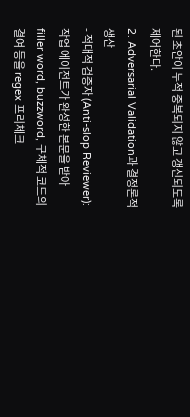된 초안이 누적 중복되지 않고 갱신되도록 제어한다.
2. Adversarial Validation과 결정론적 생산
- 적대적 검증자 (Anti-slop Reviewer): 작업 에이전트가 완성한 본문을 받아 filler word, buzzword, 구체적 코드의 결여 등을 regex 프리체크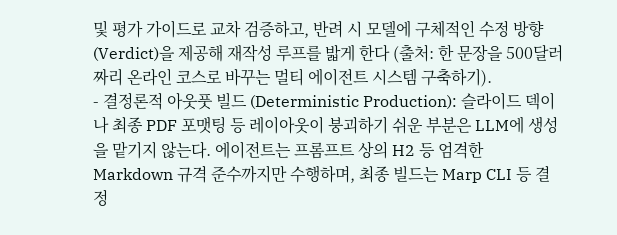및 평가 가이드로 교차 검증하고, 반려 시 모델에 구체적인 수정 방향(Verdict)을 제공해 재작성 루프를 밟게 한다 (출처: 한 문장을 500달러짜리 온라인 코스로 바꾸는 멀티 에이전트 시스템 구축하기).
- 결정론적 아웃풋 빌드 (Deterministic Production): 슬라이드 덱이나 최종 PDF 포맷팅 등 레이아웃이 붕괴하기 쉬운 부분은 LLM에 생성을 맡기지 않는다. 에이전트는 프롬프트 상의 H2 등 엄격한 Markdown 규격 준수까지만 수행하며, 최종 빌드는 Marp CLI 등 결정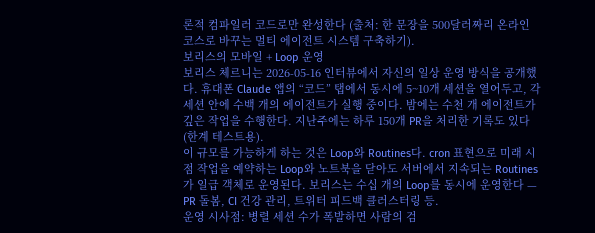론적 컴파일러 코드로만 완성한다 (출처: 한 문장을 500달러짜리 온라인 코스로 바꾸는 멀티 에이전트 시스템 구축하기).
보리스의 모바일 + Loop 운영
보리스 체르니는 2026-05-16 인터뷰에서 자신의 일상 운영 방식을 공개했다. 휴대폰 Claude 앱의 “코드” 탭에서 동시에 5~10개 세션을 열어두고, 각 세션 안에 수백 개의 에이전트가 실행 중이다. 밤에는 수천 개 에이전트가 깊은 작업을 수행한다. 지난주에는 하루 150개 PR을 처리한 기록도 있다(한계 테스트용).
이 규모를 가능하게 하는 것은 Loop와 Routines다. cron 표현으로 미래 시점 작업을 예약하는 Loop와 노트북을 닫아도 서버에서 지속되는 Routines가 일급 객체로 운영된다. 보리스는 수십 개의 Loop를 동시에 운영한다 — PR 돌봄, CI 건강 관리, 트위터 피드백 클러스터링 등.
운영 시사점: 병렬 세션 수가 폭발하면 사람의 검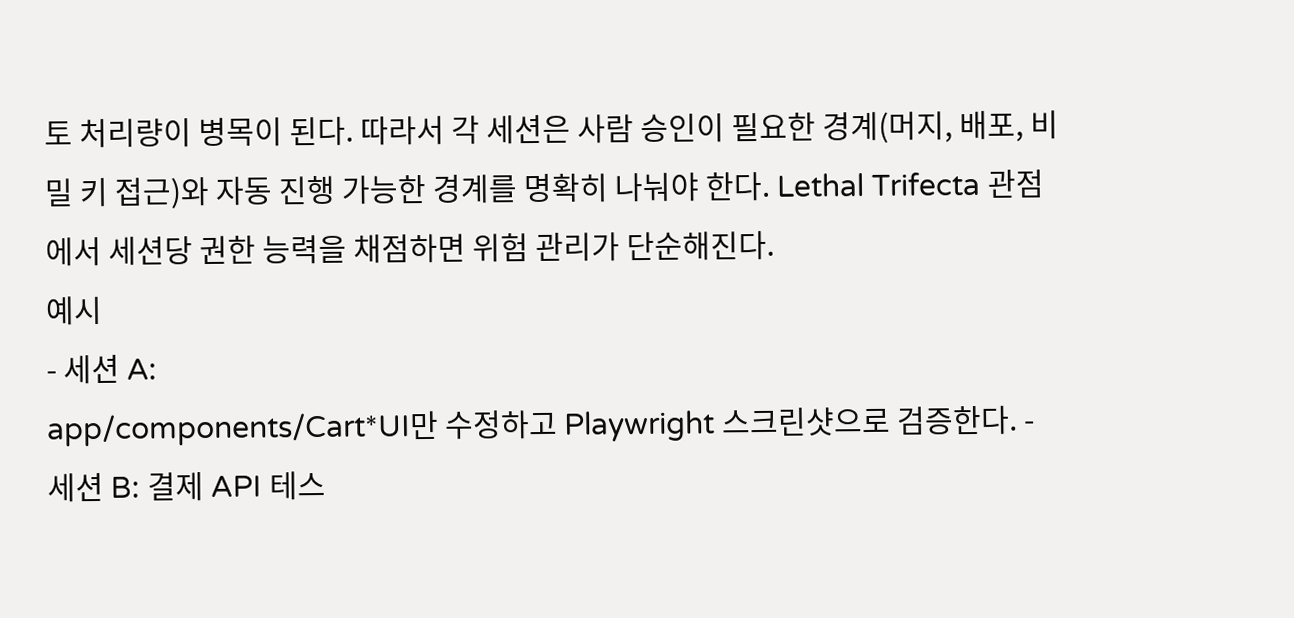토 처리량이 병목이 된다. 따라서 각 세션은 사람 승인이 필요한 경계(머지, 배포, 비밀 키 접근)와 자동 진행 가능한 경계를 명확히 나눠야 한다. Lethal Trifecta 관점에서 세션당 권한 능력을 채점하면 위험 관리가 단순해진다.
예시
- 세션 A:
app/components/Cart*UI만 수정하고 Playwright 스크린샷으로 검증한다. - 세션 B: 결제 API 테스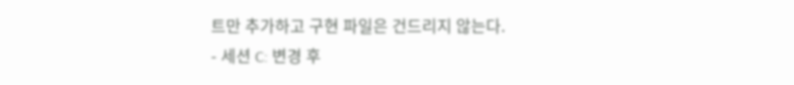트만 추가하고 구현 파일은 건드리지 않는다.
- 세션 C: 변경 후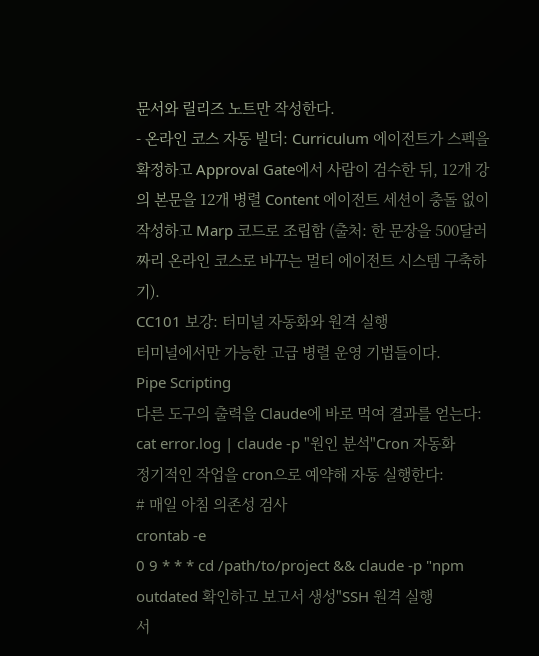문서와 릴리즈 노트만 작성한다.
- 온라인 코스 자동 빌더: Curriculum 에이전트가 스펙을 확정하고 Approval Gate에서 사람이 검수한 뒤, 12개 강의 본문을 12개 병렬 Content 에이전트 세션이 충돌 없이 작성하고 Marp 코드로 조립함 (출처: 한 문장을 500달러짜리 온라인 코스로 바꾸는 멀티 에이전트 시스템 구축하기).
CC101 보강: 터미널 자동화와 원격 실행
터미널에서만 가능한 고급 병렬 운영 기법들이다.
Pipe Scripting
다른 도구의 출력을 Claude에 바로 먹여 결과를 얻는다:
cat error.log | claude -p "원인 분석"Cron 자동화
정기적인 작업을 cron으로 예약해 자동 실행한다:
# 매일 아침 의존성 검사
crontab -e
0 9 * * * cd /path/to/project && claude -p "npm outdated 확인하고 보고서 생성"SSH 원격 실행
서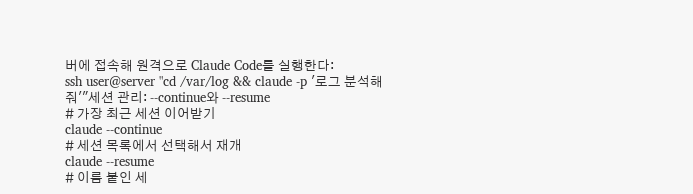버에 접속해 원격으로 Claude Code를 실행한다:
ssh user@server "cd /var/log && claude -p '로그 분석해줘'"세션 관리: --continue와 --resume
# 가장 최근 세션 이어받기
claude --continue
# 세션 목록에서 선택해서 재개
claude --resume
# 이름 붙인 세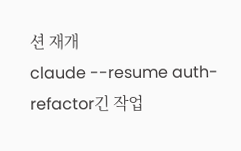션 재개
claude --resume auth-refactor긴 작업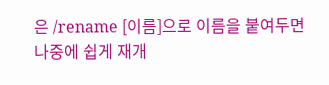은 /rename [이름]으로 이름을 붙여두면 나중에 쉽게 재개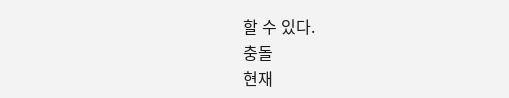할 수 있다.
충돌
현재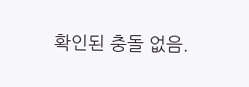확인된 충돌 없음.